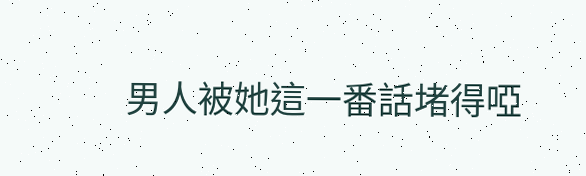男人被她這一番話堵得啞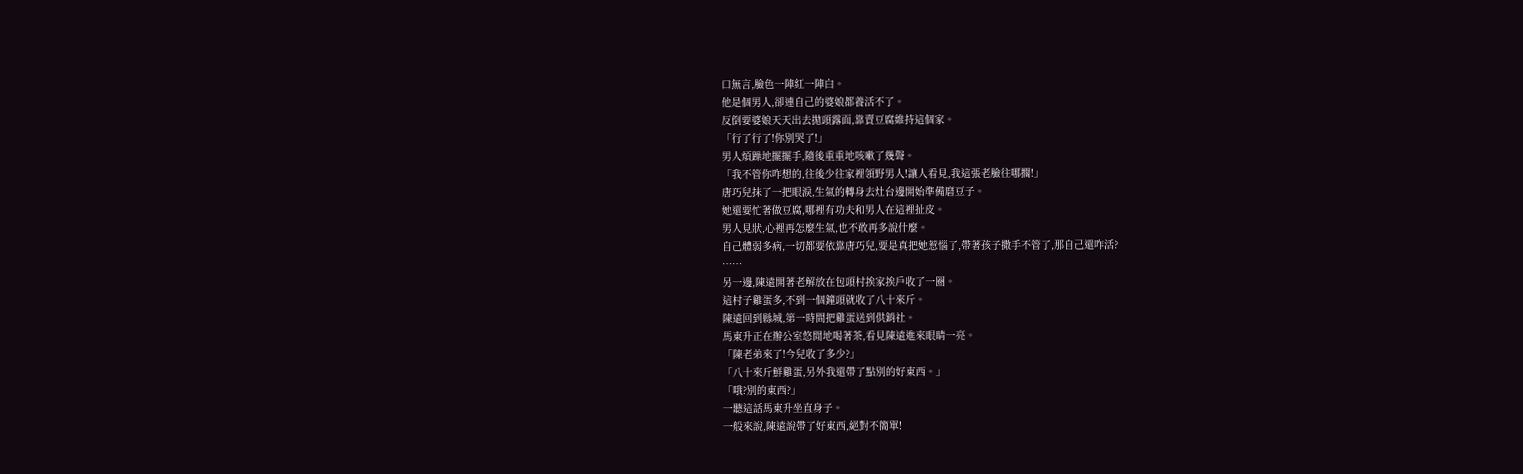口無言,臉色一陣紅一陣白。
他是個男人,卻連自己的婆娘都養活不了。
反倒要婆娘天天出去拋頭露面,靠賣豆腐維持這個家。
「行了行了!你別哭了!」
男人煩躁地擺擺手,隨後重重地咳嗽了幾聲。
「我不管你咋想的,往後少往家裡領野男人!讓人看見,我這張老臉往哪擱!」
唐巧兒抹了一把眼淚,生氣的轉身去灶台邊開始準備磨豆子。
她還要忙著做豆腐,哪裡有功夫和男人在這裡扯皮。
男人見狀,心裡再怎麼生氣,也不敢再多說什麼。
自己體弱多病,一切都要依靠唐巧兒,要是真把她惹惱了,帶著孩子撒手不管了,那自己還咋活?
……
另一邊,陳遠開著老解放在包頭村挨家挨戶收了一圈。
這村子雞蛋多,不到一個鐘頭就收了八十來斤。
陳遠回到縣城,第一時間把雞蛋送到供銷社。
馬東升正在辦公室悠閒地喝著茶,看見陳遠進來眼睛一亮。
「陳老弟來了!今兒收了多少?」
「八十來斤鮮雞蛋,另外我還帶了點別的好東西。」
「哦?別的東西?」
一聽這話馬東升坐直身子。
一般來說,陳遠說帶了好東西,絕對不簡單!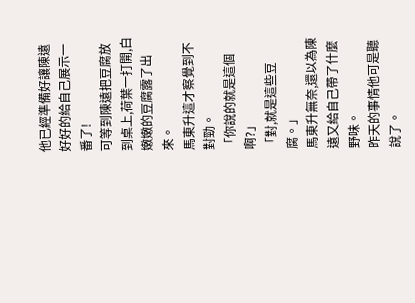他已經準備好讓陳遠好好的給自己展示一番了!
可等到陳遠把豆腐放到桌上,荷葉一打開,白嫩嫩的豆腐露了出來。
馬東升這才察覺到不對勁。
「你說的就是這個啊?」
「對,就是這些豆腐。」
馬東升無奈,還以為陳遠又給自己帶了什麼野味。
昨天的事情他可是聽說了。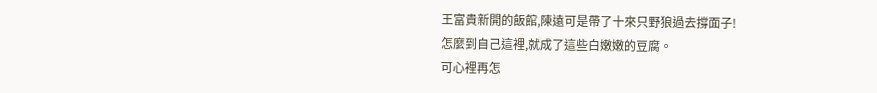王富貴新開的飯館,陳遠可是帶了十來只野狼過去撐面子!
怎麼到自己這裡,就成了這些白嫩嫩的豆腐。
可心裡再怎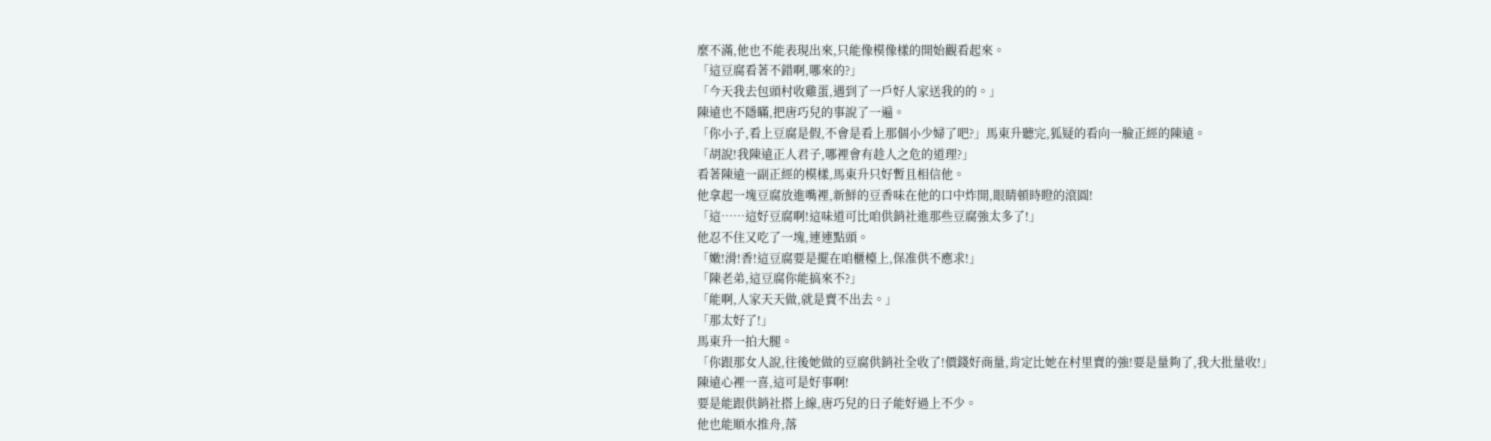麼不滿,他也不能表現出來,只能像模像樣的開始觀看起來。
「這豆腐看著不錯啊,哪來的?」
「今天我去包頭村收雞蛋,遇到了一戶好人家送我的的。」
陳遠也不隱瞞,把唐巧兒的事說了一遍。
「你小子,看上豆腐是假,不會是看上那個小少婦了吧?」馬東升聽完,狐疑的看向一臉正經的陳遠。
「胡說!我陳遠正人君子,哪裡會有趁人之危的道理?」
看著陳遠一副正經的模樣,馬東升只好暫且相信他。
他拿起一塊豆腐放進嘴裡,新鮮的豆香味在他的口中炸開,眼睛頓時瞪的滾圓!
「這……這好豆腐啊!這味道可比咱供銷社進那些豆腐強太多了!」
他忍不住又吃了一塊,連連點頭。
「嫩!滑!香!這豆腐要是擺在咱櫃檯上,保准供不應求!」
「陳老弟,這豆腐你能搞來不?」
「能啊,人家天天做,就是賣不出去。」
「那太好了!」
馬東升一拍大腿。
「你跟那女人說,往後她做的豆腐供銷社全收了!價錢好商量,肯定比她在村里賣的強!要是量夠了,我大批量收!」
陳遠心裡一喜,這可是好事啊!
要是能跟供銷社搭上線,唐巧兒的日子能好過上不少。
他也能順水推舟,落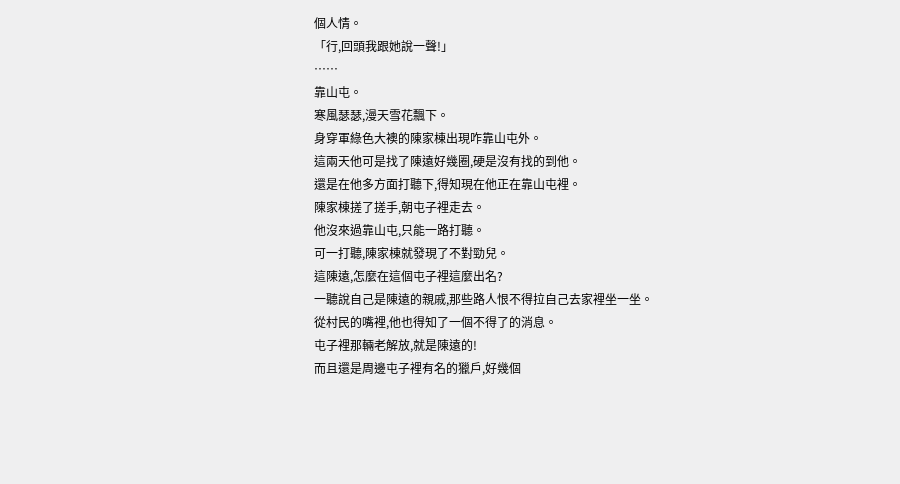個人情。
「行,回頭我跟她說一聲!」
……
靠山屯。
寒風瑟瑟,漫天雪花飄下。
身穿軍綠色大襖的陳家棟出現咋靠山屯外。
這兩天他可是找了陳遠好幾圈,硬是沒有找的到他。
還是在他多方面打聽下,得知現在他正在靠山屯裡。
陳家棟搓了搓手,朝屯子裡走去。
他沒來過靠山屯,只能一路打聽。
可一打聽,陳家棟就發現了不對勁兒。
這陳遠,怎麼在這個屯子裡這麼出名?
一聽說自己是陳遠的親戚,那些路人恨不得拉自己去家裡坐一坐。
從村民的嘴裡,他也得知了一個不得了的消息。
屯子裡那輛老解放,就是陳遠的!
而且還是周邊屯子裡有名的獵戶,好幾個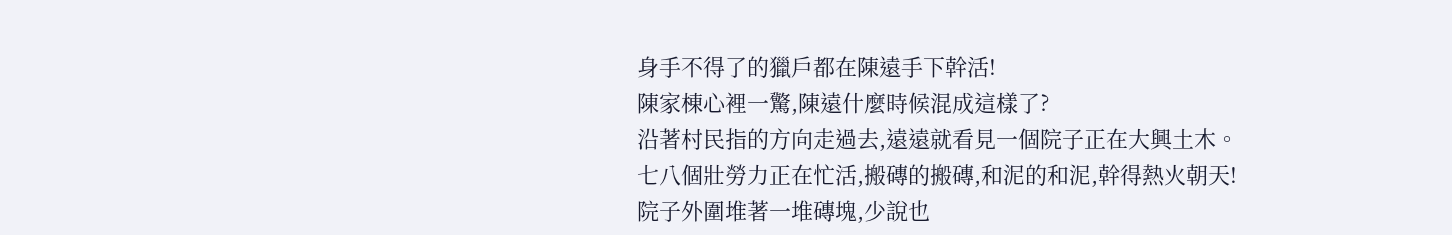身手不得了的獵戶都在陳遠手下幹活!
陳家棟心裡一驚,陳遠什麼時候混成這樣了?
沿著村民指的方向走過去,遠遠就看見一個院子正在大興土木。
七八個壯勞力正在忙活,搬磚的搬磚,和泥的和泥,幹得熱火朝天!
院子外圍堆著一堆磚塊,少說也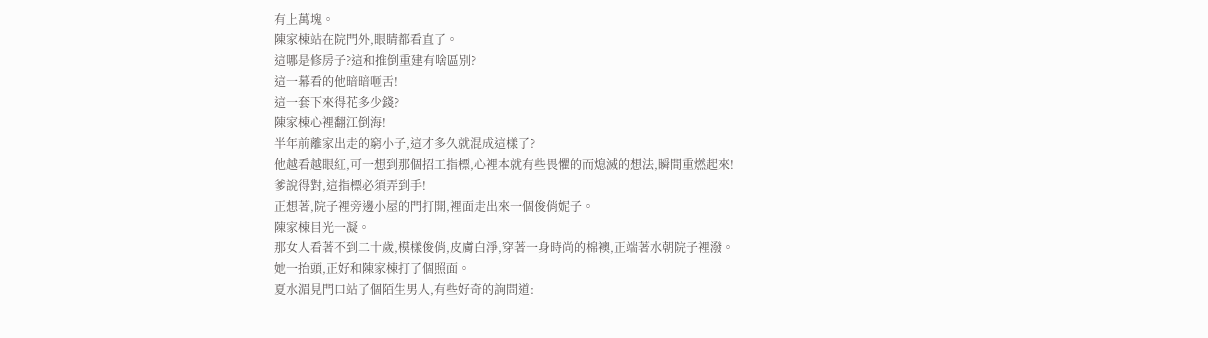有上萬塊。
陳家棟站在院門外,眼睛都看直了。
這哪是修房子?這和推倒重建有啥區別?
這一幕看的他暗暗咂舌!
這一套下來得花多少錢?
陳家棟心裡翻江倒海!
半年前離家出走的窮小子,這才多久就混成這樣了?
他越看越眼紅,可一想到那個招工指標,心裡本就有些畏懼的而熄滅的想法,瞬間重燃起來!
爹說得對,這指標必須弄到手!
正想著,院子裡旁邊小屋的門打開,裡面走出來一個俊俏妮子。
陳家棟目光一凝。
那女人看著不到二十歲,模樣俊俏,皮膚白淨,穿著一身時尚的棉襖,正端著水朝院子裡潑。
她一抬頭,正好和陳家棟打了個照面。
夏水湄見門口站了個陌生男人,有些好奇的詢問道: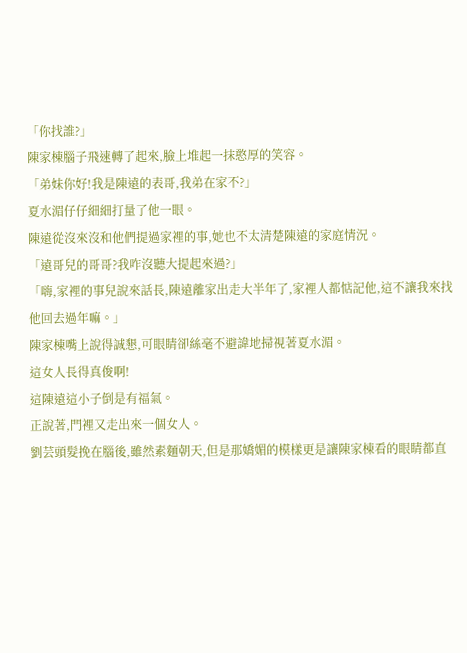「你找誰?」
陳家棟腦子飛速轉了起來,臉上堆起一抹憨厚的笑容。
「弟妹你好!我是陳遠的表哥,我弟在家不?」
夏水湄仔仔細細打量了他一眼。
陳遠從沒來沒和他們提過家裡的事,她也不太清楚陳遠的家庭情況。
「遠哥兒的哥哥?我咋沒聽大提起來過?」
「嗨,家裡的事兒說來話長,陳遠離家出走大半年了,家裡人都惦記他,這不讓我來找他回去過年嘛。」
陳家棟嘴上說得誠懇,可眼睛卻絲毫不避諱地掃視著夏水湄。
這女人長得真俊啊!
這陳遠這小子倒是有福氣。
正說著,門裡又走出來一個女人。
劉芸頭髮挽在腦後,雖然素麵朝天,但是那嬌媚的模樣更是讓陳家棟看的眼睛都直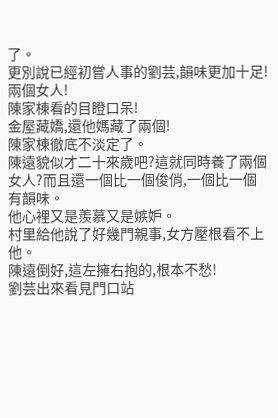了。
更別說已經初嘗人事的劉芸,韻味更加十足!
兩個女人!
陳家棟看的目瞪口呆!
金屋藏嬌,還他媽藏了兩個!
陳家棟徹底不淡定了。
陳遠貌似才二十來歲吧?這就同時養了兩個女人?而且還一個比一個俊俏,一個比一個有韻味。
他心裡又是羨慕又是嫉妒。
村里給他說了好幾門親事,女方壓根看不上他。
陳遠倒好,這左擁右抱的,根本不愁!
劉芸出來看見門口站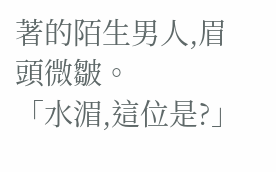著的陌生男人,眉頭微皺。
「水湄,這位是?」